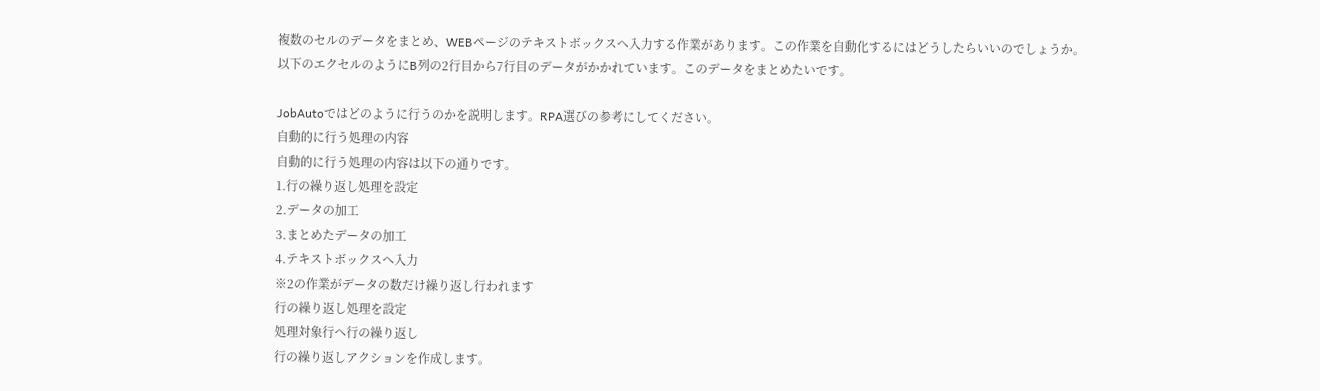複数のセルのデータをまとめ、WEBページのテキストボックスへ入力する作業があります。この作業を自動化するにはどうしたらいいのでしょうか。
以下のエクセルのようにB列の2行目から7行目のデータがかかれています。このデータをまとめたいです。

JobAutoではどのように行うのかを説明します。RPA選びの参考にしてください。
自動的に行う処理の内容
自動的に行う処理の内容は以下の通りです。
1.行の繰り返し処理を設定
2.データの加工
3.まとめたデータの加工
4.テキストボックスへ入力
※2の作業がデータの数だけ繰り返し行われます
行の繰り返し処理を設定
処理対象行へ行の繰り返し
行の繰り返しアクションを作成します。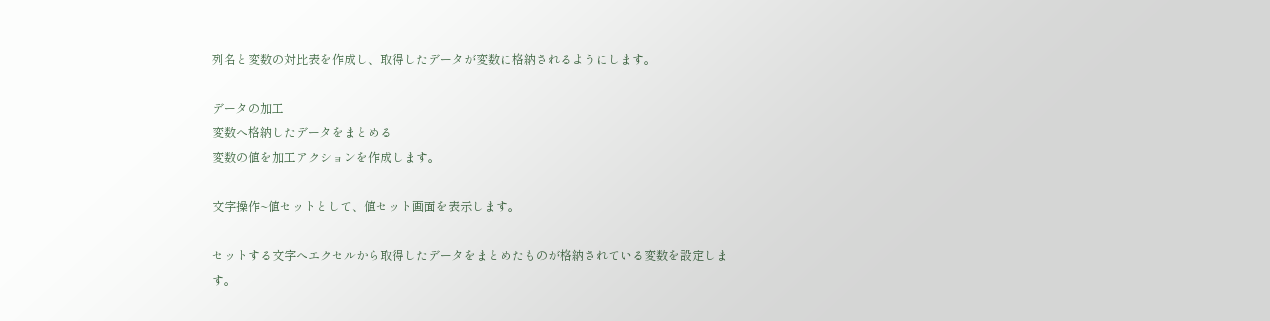列名と変数の対比表を作成し、取得したデータが変数に格納されるようにします。

データの加工
変数へ格納したデータをまとめる
変数の値を加工アクションを作成します。

文字操作~値セットとして、値セット画面を表示します。

セットする文字へエクセルから取得したデータをまとめたものが格納されている変数を設定します。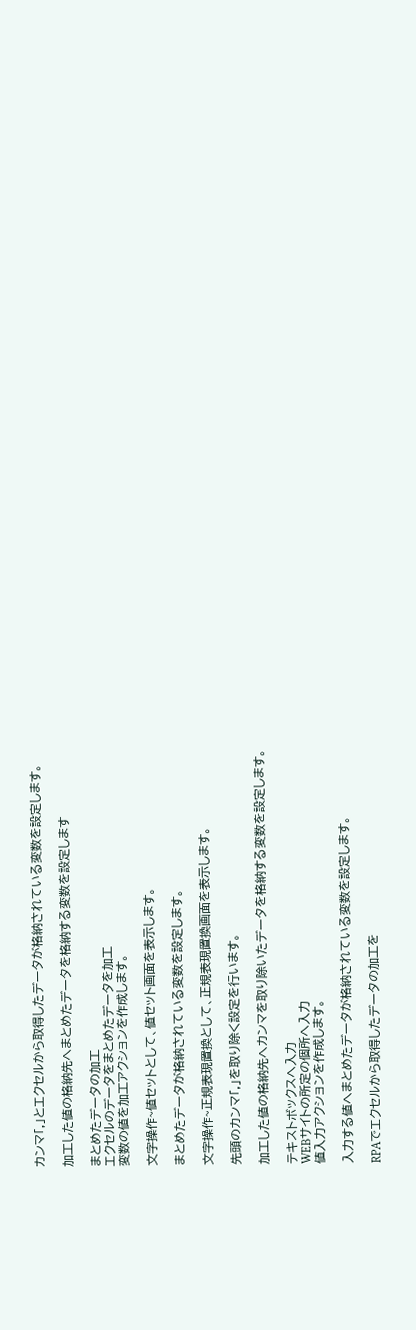カンマ「,」とエクセルから取得したデータが格納されている変数を設定します。

加工した値の格納先へまとめたデータを格納する変数を設定します

まとめたデータの加工
エクセルのデータをまとめたデータを加工
変数の値を加工アクションを作成します。

文字操作~値セットとして、値セット画面を表示します。

まとめたデータが格納されている変数を設定します。

文字操作~正規表現置換として、正規表現置換画面を表示します。

先頭のカンマ「,」を取り除く設定を行います。

加工した値の格納先へカンマを取り除いたデータを格納する変数を設定します。

テキストボックスへ入力
WEBサイトの所定の個所へ入力
値入力アクションを作成します。

入力する値へまとめたデータが格納されている変数を設定します。

RPAでエクセルから取得したデータの加工を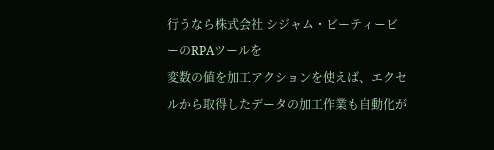行うなら株式会社 シジャム・ビーティービーのRPAツールを
変数の値を加工アクションを使えば、エクセルから取得したデータの加工作業も自動化が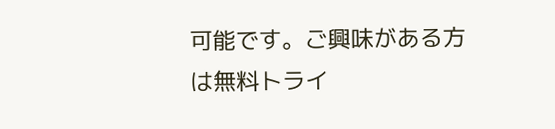可能です。ご興味がある方は無料トライ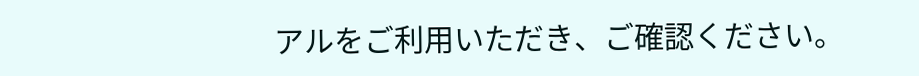アルをご利用いただき、ご確認ください。